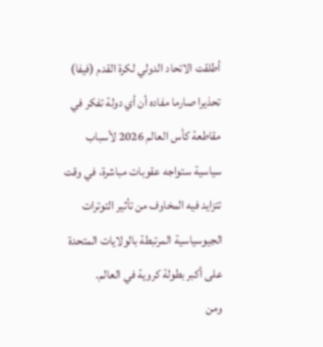أطلقت الاتحاد الدولي لكرة القدم (فيفا) تحذيرا صارما مفاده أن أي دولة تفكر في مقاطعة كأس العالم 2026 لأسباب سياسية ستواجه عقوبات مباشرة، في وقت تتزايد فيه المخاوف من تأثير التوترات الجيوسياسية المرتبطة بالولايات المتحدة على أكبر بطولة كروية في العالم.
ومن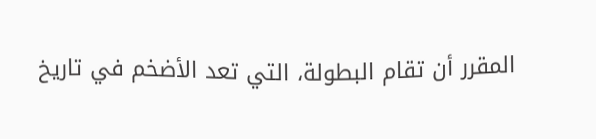المقرر أن تقام البطولة، التي تعد الأضخم في تاريخ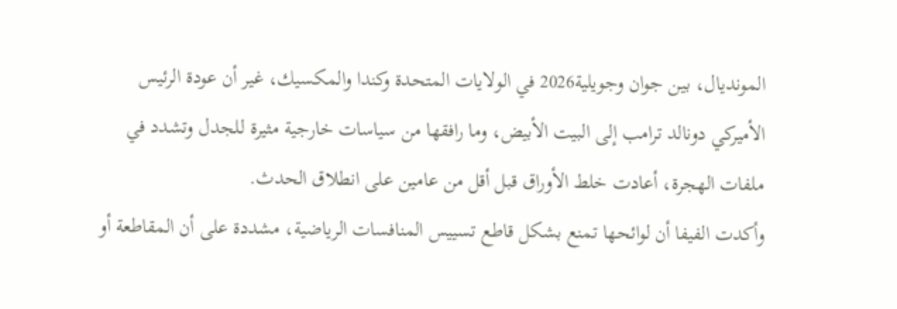المونديال، بين جوان وجويلية2026 في الولايات المتحدة وكندا والمكسيك، غير أن عودة الرئيس الأميركي دونالد ترامب إلى البيت الأبيض، وما رافقها من سياسات خارجية مثيرة للجدل وتشدد في ملفات الهجرة، أعادت خلط الأوراق قبل أقل من عامين على انطلاق الحدث.
وأكدت الفيفا أن لوائحها تمنع بشكل قاطع تسييس المنافسات الرياضية، مشددة على أن المقاطعة أو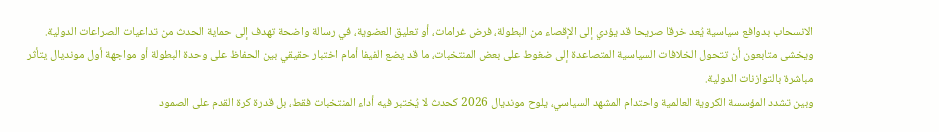الانسحاب بدوافع سياسية يُعد خرقا صريحا قد يؤدي إلى الإقصاء من البطولة، فرض غرامات، أو تعليق العضوية، في رسالة واضحة تهدف إلى حماية الحدث من تداعيات الصراعات الدولية.
ويخشى متابعون أن تتحول الخلافات السياسية المتصاعدة إلى ضغوط على بعض المنتخبات، ما قد يضع الفيفا أمام اختبار حقيقي بين الحفاظ على وحدة البطولة أو مواجهة أول مونديال يتأثر مباشرة بالتوازنات الدولية.
وبين تشدد المؤسسة الكروية العالمية واحتدام المشهد السياسي، يلوح مونديال 2026 كحدث لا يُختبر فيه أداء المنتخبات فقط، بل قدرة كرة القدم على الصمود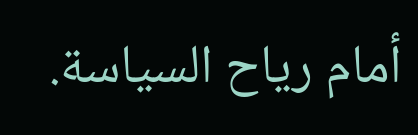أمام رياح السياسة.